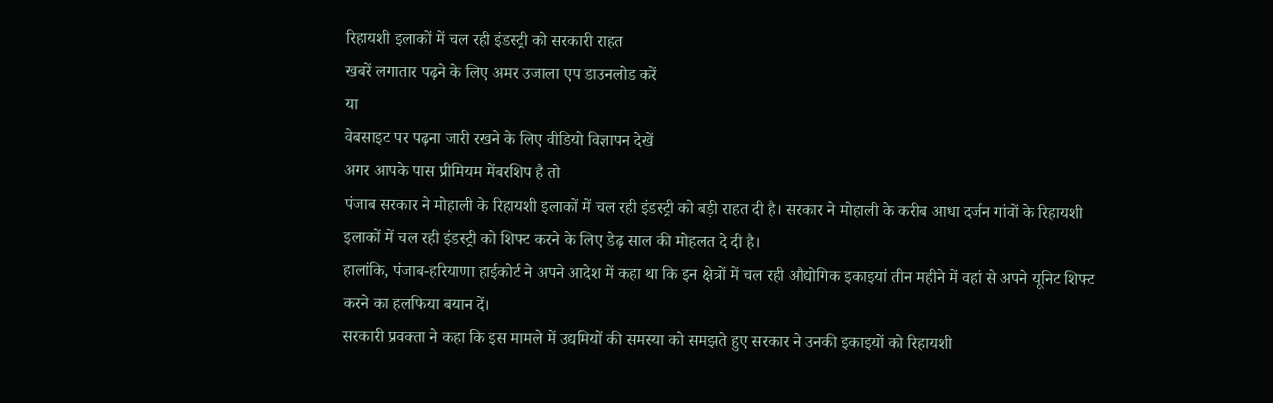रिहायशी इलाकों में चल रही इंडस्ट्री को सरकारी राहत
खबरें लगातार पढ़ने के लिए अमर उजाला एप डाउनलोड करें
या
वेबसाइट पर पढ़ना जारी रखने के लिए वीडियो विज्ञापन देखें
अगर आपके पास प्रीमियम मेंबरशिप है तो
पंजाब सरकार ने मोहाली के रिहायशी इलाकों में चल रही इंडस्ट्री को बड़ी राहत दी है। सरकार ने मोहाली के करीब आधा दर्जन गांवों के रिहायशी इलाकों में चल रही इंडस्ट्री को शिफ्ट करने के लिए डेढ़ साल की मोहलत दे दी है।
हालांकि, पंजाब-हरियाणा हाईकोर्ट ने अपने आदेश में कहा था कि इन क्षेत्रों में चल रही औद्योगिक इकाइयां तीन महीने में वहां से अपने यूनिट शिफ्ट करने का हलफिया बयान दें।
सरकारी प्रवक्ता ने कहा कि इस मामले में उद्यमियों की समस्या को समझते हुए सरकार ने उनकी इकाइयों को रिहायशी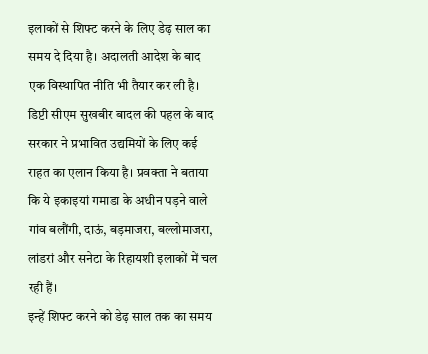इलाकों से शिफ्ट करने के लिए डेढ़ साल का समय दे दिया है। अदालती आदेश के बाद एक विस्थापित नीति भी तैयार कर ली है।
डिप्टी सीएम सुखबीर बादल की पहल के बाद सरकार ने प्रभावित उद्यमियों के लिए कई राहत का एलान किया है। प्रवक्ता ने बताया कि ये इकाइयां गमाडा के अधीन पड़ने वाले गांव बलौंगी, दाऊं, बड़माजरा, बल्लोमाजरा, लांडरां और सनेटा के रिहायशी इलाकों में चल रही हैं।
इन्हें शिफ्ट करने को डेढ़ साल तक का समय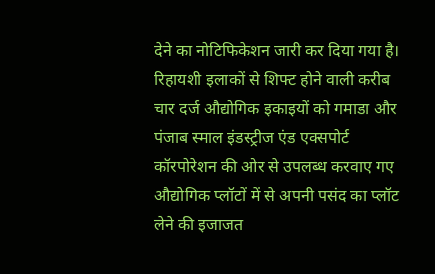देने का नोटिफिकेशन जारी कर दिया गया है। रिहायशी इलाकों से शिफ्ट होने वाली करीब चार दर्ज औद्योगिक इकाइयों को गमाडा और पंजाब स्माल इंडस्ट्रीज एंड एक्सपोर्ट कॉरपोरेशन की ओर से उपलब्ध करवाए गए औद्योगिक प्लॉटों में से अपनी पसंद का प्लॉट लेने की इजाजत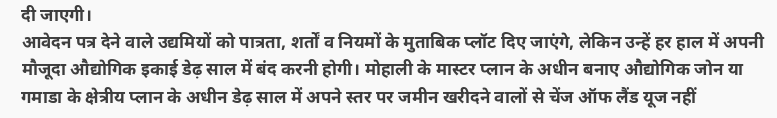दी जाएगी।
आवेदन पत्र देने वाले उद्यमियों को पात्रता, शर्तों व नियमों के मुताबिक प्लॉट दिए जाएंगे, लेकिन उन्हें हर हाल में अपनी मौजूदा औद्योगिक इकाई डेढ़ साल में बंद करनी होगी। मोहाली के मास्टर प्लान के अधीन बनाए औद्योगिक जोन या गमाडा के क्षेत्रीय प्लान के अधीन डेढ़ साल में अपने स्तर पर जमीन खरीदने वालों से चेंज ऑफ लैंड यूज नहीं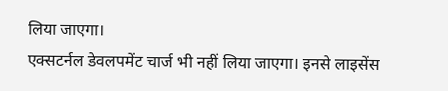लिया जाएगा।
एक्सटर्नल डेवलपमेंट चार्ज भी नहीं लिया जाएगा। इनसे लाइसेंस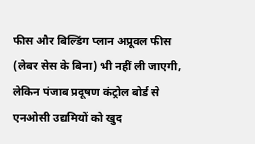फीस और बिल्डिंग प्लान अप्रूवल फीस (लेबर सेस के बिना) भी नहीं ली जाएगी, लेकिन पंजाब प्रदूषण कंट्रोल बोर्ड से एनओसी उद्यमियों को खुद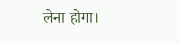लेना होगा।